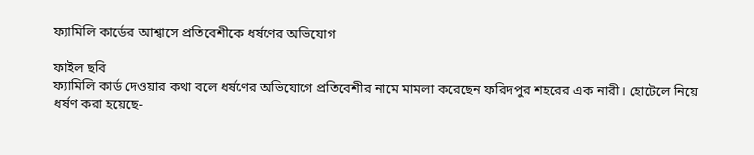ফ্যামিলি কার্ডের আশ্বাসে প্রতিবেশীকে ধর্ষণের অভিযোগ

ফাইল ছবি
ফ্যামিলি কার্ড দেওয়ার কথা বলে ধর্ষণের অভিযোগে প্রতিবেশীর নামে মামলা করেছেন ফরিদপুর শহরের এক নারী। হোটেলে নিয়ে ধর্ষণ করা হয়েছে-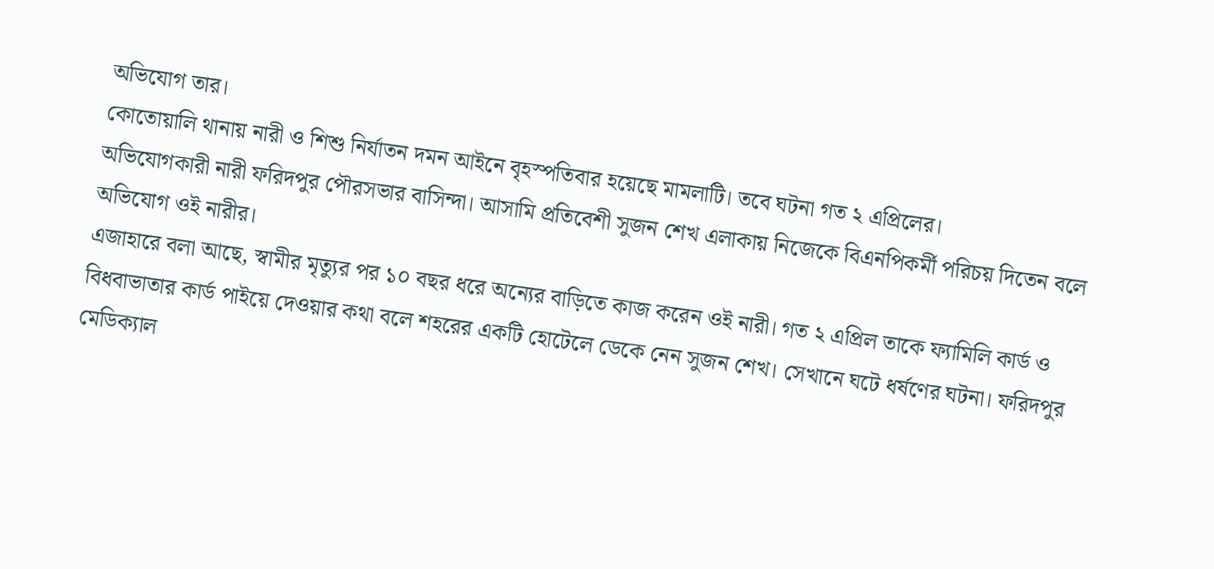অভিযোগ তার।
কোতোয়ালি থানায় নারী ও শিশু নির্যাতন দমন আইনে বৃহস্পতিবার হয়েছে মামলাটি। তবে ঘটনা গত ২ এপ্রিলের।
অভিযোগকারী নারী ফরিদপুর পৌরসভার বাসিন্দা। আসামি প্রতিবেশী সুজন শেখ এলাকায় নিজেকে বিএনপিকর্মী পরিচয় দিতেন বলে অভিযোগ ওই নারীর।
এজাহারে বলা আছে, স্বামীর মৃত্যুর পর ১০ বছর ধরে অন্যের বাড়িতে কাজ করেন ওই নারী। গত ২ এপ্রিল তাকে ফ্যামিলি কার্ড ও বিধবাভাতার কার্ড পাইয়ে দেওয়ার কথা বলে শহরের একটি হোটেলে ডেকে নেন সুজন শেখ। সেখানে ঘটে ধর্ষণের ঘটনা। ফরিদপুর মেডিক্যাল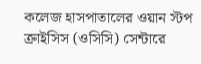কলেজ হাসপাতালের ওয়ান স্টপ ক্রাইসিস (ওসিসি) সেন্টারে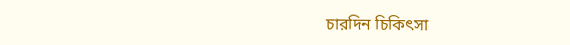চারদিন চিকিৎসা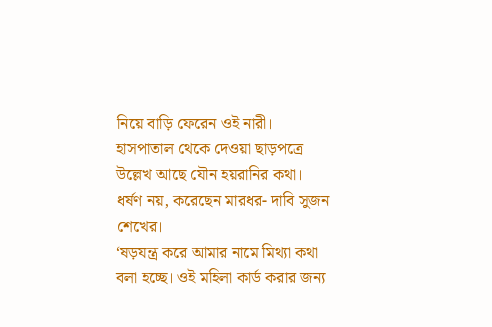নিয়ে বাড়ি ফেরেন ওই নারী। হাসপাতাল থেকে দেওয়া ছাড়পত্রে উল্লেখ আছে যৌন হয়রানির কথা।
ধর্ষণ নয়, করেছেন মারধর- দাবি সুজন শেখের।
‘ষড়যন্ত্র করে আমার নামে মিথ্যা কথা বলা হচ্ছে। ওই মহিলা কার্ড করার জন্য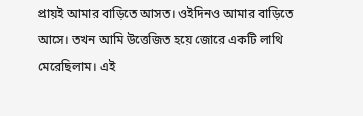প্রায়ই আমার বাড়িতে আসত। ওইদিনও আমার বাড়িতে আসে। তখন আমি উত্তেজিত হয়ে জোরে একটি লাথি মেরেছিলাম। এই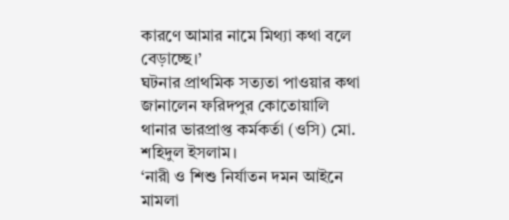কারণে আমার নামে মিথ্যা কথা বলে বেড়াচ্ছে।’
ঘটনার প্রাথমিক সত্যতা পাওয়ার কথা জানালেন ফরিদপুর কোতোয়ালি থানার ভারপ্রাপ্ত কর্মকর্তা (ওসি) মো. শহিদুল ইসলাম।
‘নারী ও শিশু নির্যাতন দমন আইনে মামলা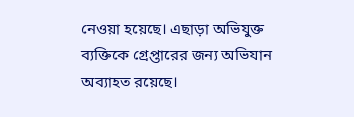নেওয়া হয়েছে। এছাড়া অভিযুক্ত ব্যক্তিকে গ্রেপ্তারের জন্য অভিযান অব্যাহত রয়েছে।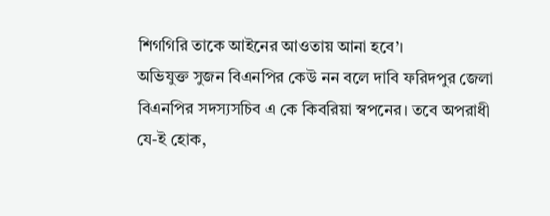শিগগিরি তাকে আইনের আওতায় আনা হবে’।
অভিযুক্ত সুজন বিএনপির কেউ নন বলে দাবি ফরিদপুর জেলা বিএনপির সদস্যসচিব এ কে কিবরিয়া স্বপনের। তবে অপরাধী যে-ই হোক,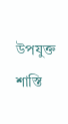উপযুক্ত শাস্তি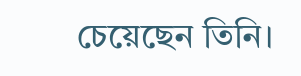চেয়েছেন তিনি।